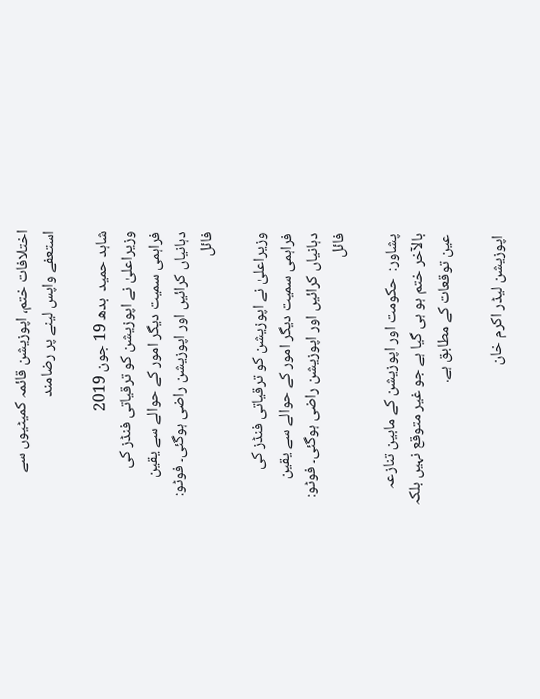اختلافات ختم، اپوزیشن قائمہ کمیٹیوں سے استعفے واپس لینے پر رضامند

شاہد حمید  بدھ 19 جون 2019
وزیراعلیٰ نے اپوزیشن کو ترقیاتی فنڈز کی فراہمی سمیت دیگر امور کے حوالے سے یقین دہانیاں کرائیں اور اپوزیشن راضی ہوگئی۔ فوٹو: فائل

وزیراعلیٰ نے اپوزیشن کو ترقیاتی فنڈز کی فراہمی سمیت دیگر امور کے حوالے سے یقین دہانیاں کرائیں اور اپوزیشن راضی ہوگئی۔ فوٹو: فائل

پشاور:  حکومت اور اپوزیشن کے مابین تنازعہ بالآخر ختم ہو ہی گیا ہے جو غیر متوقع نہیں بلکہ عین توقعات کے مطابق ہے.

اپوزیشن لیڈر اکرم خان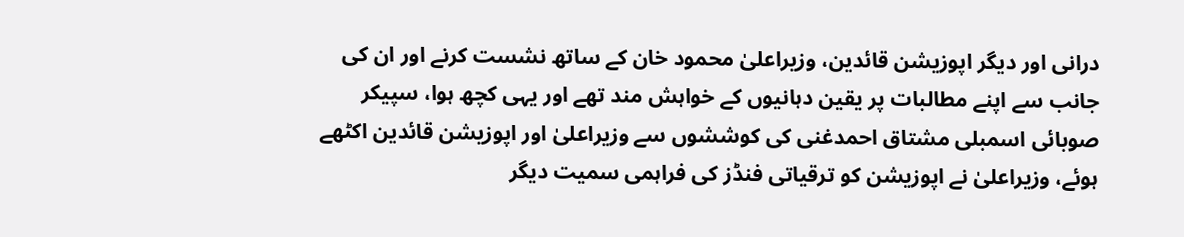درانی اور دیگر اپوزیشن قائدین، وزیراعلیٰ محمود خان کے ساتھ نشست کرنے اور ان کی جانب سے اپنے مطالبات پر یقین دہانیوں کے خواہش مند تھے اور یہی کچھ ہوا، سپیکر صوبائی اسمبلی مشتاق احمدغنی کی کوششوں سے وزیراعلیٰ اور اپوزیشن قائدین اکٹھے ہوئے، وزیراعلیٰ نے اپوزیشن کو ترقیاتی فنڈز کی فراہمی سمیت دیگر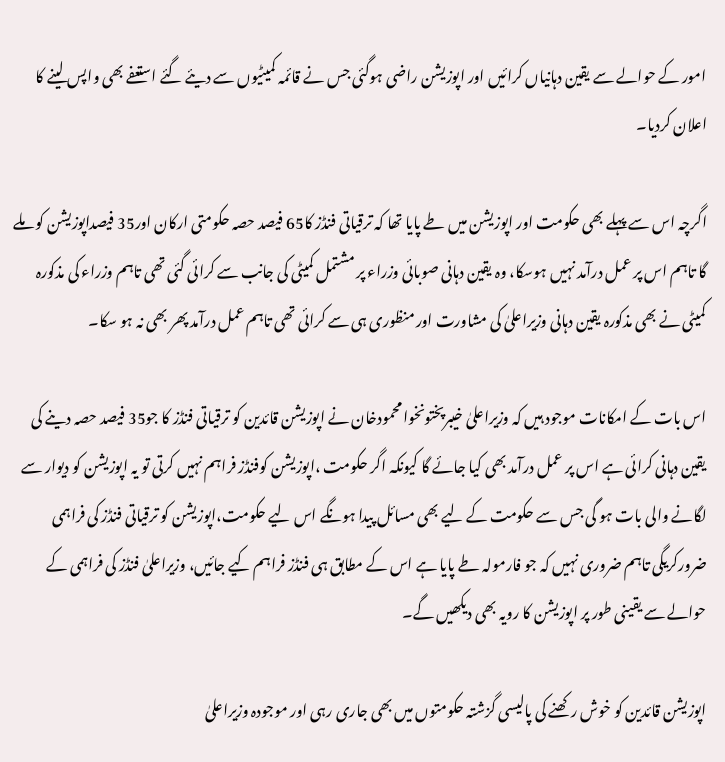امور کے حوالے سے یقین دہانیاں کرائیں اور اپوزیشن راضی ہوگئی جس نے قائمہ کمیٹیوں سے دیئے گئے استعفے بھی واپس لینے کا اعلان کردیا۔

اگرچہ اس سے پہلے بھی حکومت اور اپوزیشن میں طے پایا تھا کہ ترقیاتی فنڈز کا65 فیصد حصہ حکومتی ارکان اور35 فیصداپوزیشن کو ملے گا تاہم اس پر عمل درآمد نہیں ہوسکا، وہ یقین دہانی صوبائی وزراء پر مشتمل کمیٹی کی جانب سے کرائی گئی تھی تاہم وزراء کی مذکورہ کمیٹی نے بھی مذکورہ یقین دہانی وزیراعلیٰ کی مشاورت اور منظوری ہی سے کرائی تھی تاہم عمل درآمد پھر بھی نہ ہو سکا۔

اس بات کے امکانات موجود ہیں کہ وزیراعلیٰ خیبرپختونخوا محمودخان نے اپوزیشن قائدین کو ترقیاتی فنڈز کا جو35 فیصد حصہ دینے کی یقین دہانی کرائی ہے اس پر عمل درآمد بھی کیا جائے گا کیونکہ اگر حکومت ،اپوزیشن کوفنڈز فراہم نہیں کرتی تو یہ اپوزیشن کو دیوار سے لگانے والی بات ہو گی جس سے حکومت کے لیے بھی مسائل پیدا ہونگے اس لیے حکومت،اپوزیشن کو ترقیاتی فنڈز کی فراہمی ضرورکریگی تاہم ضروری نہیں کہ جو فارمولہ طے پایا ہے اس کے مطابق ہی فنڈز فراہم کیے جائیں، وزیراعلیٰ فنڈز کی فراہمی کے حوالے سے یقینی طور پر اپوزیشن کا رویہ بھی دیکھیں گے۔

اپوزیشن قائدین کو خوش رکھنے کی پالیسی گزشتہ حکومتوں میں بھی جاری رہی اور موجودہ وزیراعلیٰ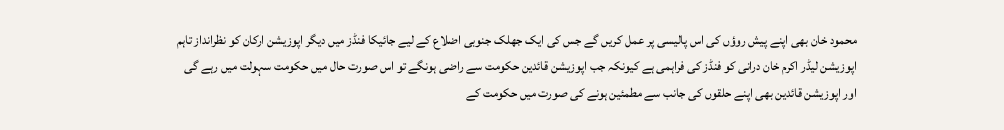محمود خان بھی اپنے پیش روؤں کی اس پالیسی پر عمل کریں گے جس کی ایک جھلک جنوبی اضلاع کے لیے جائیکا فنڈز میں دیگر اپوزیشن ارکان کو نظرانداز تاہم اپوزیشن لیڈر اکرم خان درانی کو فنڈز کی فراہمی ہے کیونکہ جب اپوزیشن قائدین حکومت سے راضی ہونگے تو اس صورت حال میں حکومت سہولت میں رہے گی اور اپوزیشن قائدین بھی اپنے حلقوں کی جانب سے مطمئین ہونے کی صورت میں حکومت کے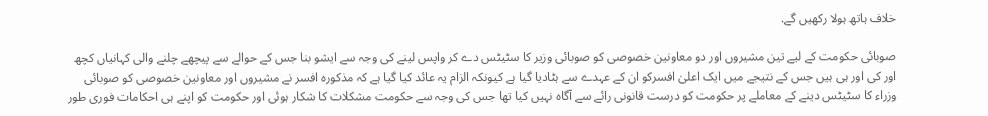خلاف ہاتھ ہولا رکھیں گے.

صوبائی حکومت کے لیے تین مشیروں اور دو معاونین خصوصی کو صوبائی وزیر کا سٹیٹس دے کر واپس لینے کی وجہ سے ایشو بنا جس کے حوالے سے پیچھے چلنے والی کہانیاں کچھ اور کی اور ہی ہیں جس کے نتیجے میں ایک اعلیٰ افسرکو ان کے عہدے سے ہٹادیا گیا ہے کیونکہ الزام یہ عائد کیا گیا ہے کہ مذکورہ افسر نے مشیروں اور معاونین خصوصی کو صوبائی وزراء کا سٹیٹس دینے کے معاملے پر حکومت کو درست قانونی رائے سے آگاہ نہیں کیا تھا جس کی وجہ سے حکومت مشکلات کا شکار ہوئی اور حکومت کو اپنے ہی احکامات فوری طور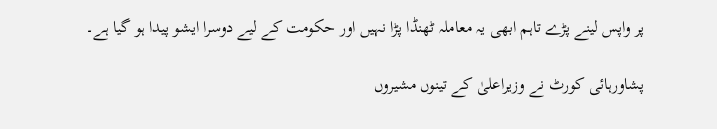پر واپس لینے پڑے تاہم ابھی یہ معاملہ ٹھنڈا پڑا نہیں اور حکومت کے لیے دوسرا ایشو پیدا ہو گیا ہے۔

پشاورہائی کورٹ نے وزیراعلیٰ کے تینوں مشیروں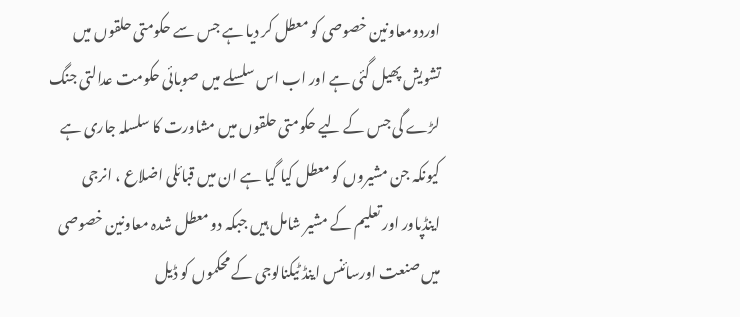اوردومعاونین خصوصی کو معطل کر دیا ہے جس سے حکومتی حلقوں میں تشویش پھیل گئی ہے اور اب اس سلسلے میں صوبائی حکومت عدالتی جنگ لڑے گی جس کے لیے حکومتی حلقوں میں مشاورت کا سلسلہ جاری ہے کیونکہ جن مشیروں کو معطل کیا گیا ہے ان میں قبائلی اضلاع ، انرجی اینڈپاور اور تعلیم کے مشیر شامل ہیں جبکہ دو معطل شدہ معاونین خصوصی میں صنعت اورسائنس اینڈ ٹیکنالوجی کے محکموں کو ڈیل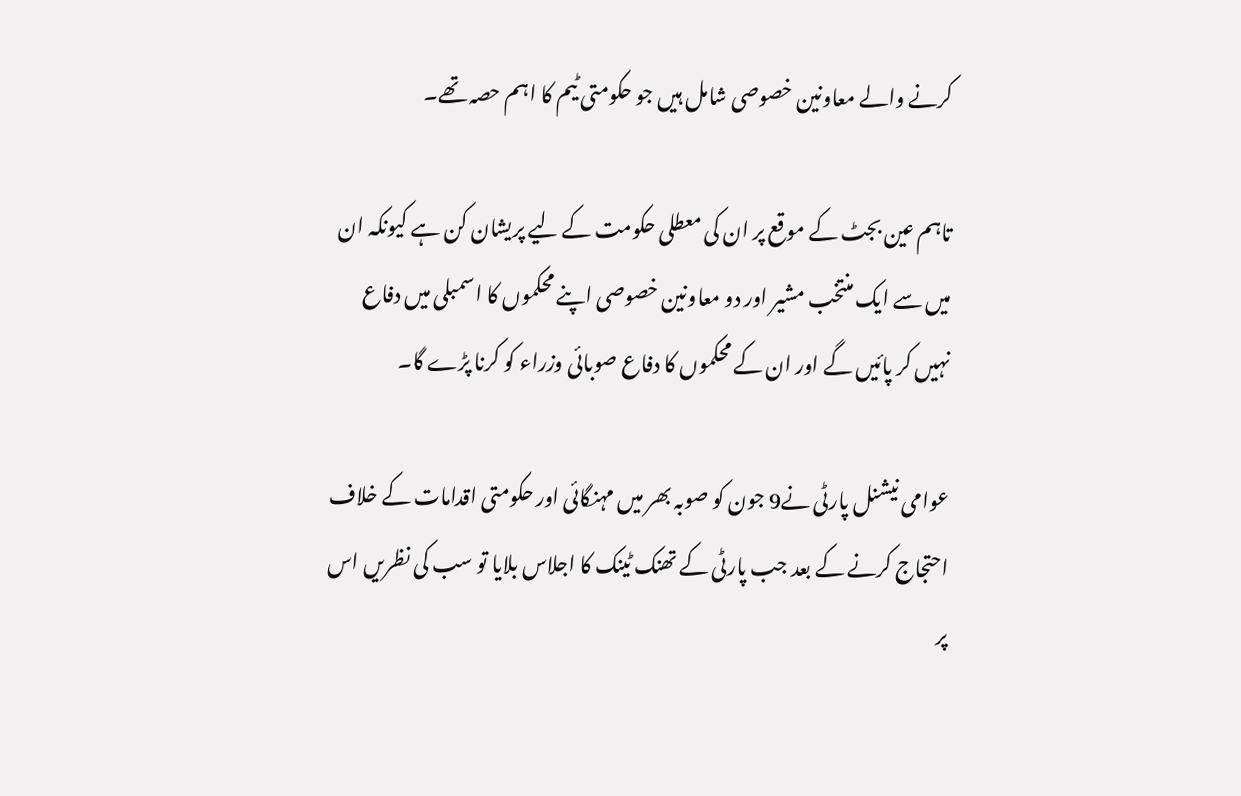کرنے والے معاونین خصوصی شامل ہیں جو حکومتی ٹیم کا اہم حصہ تھے۔

تاہم عین بجٹ کے موقع پر ان کی معطلی حکومت کے لیے پریشان کن ہے کیونکہ ان میں سے ایک منتخب مشیر اور دو معاونین خصوصی اپنے محکموں کا اسمبلی میں دفاع نہیں کر پائیں گے اور ان کے محکموں کا دفاع صوبائی وزراء کو کرنا پڑے گا۔

عوامی نیشنل پارٹی نے9 جون کو صوبہ بھر میں مہنگائی اور حکومتی اقدامات کے خلاف احتجاج کرنے کے بعد جب پارٹی کے تھنک ٹینک کا اجلاس بلایا تو سب کی نظریں اس پر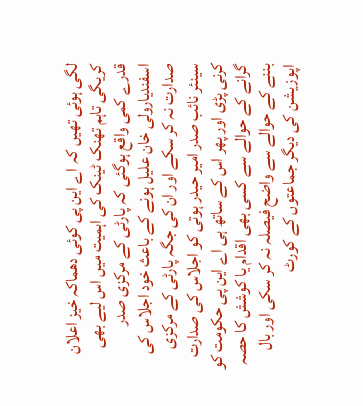لگی ہوئی تھیں کہ اے این پی کوئی دھماکہ خیز اعلان کریگی تاہم تھنک ٹینک کی اہمیت میں اس لیے بھی قدرے کمی واقع ہوگئی کہ پارٹی کے مرکزی صدر اسفندیارولی خان علیل ہونے کے باعث خود اجلاس کی صدارت نہ کر سکے اور ان کی جگہ پارٹی کے مرکزی سینئر نائب صدر امیر حیدر ہوتی کو اجلاس کی صدارت کرنی پڑی اور پھر اس کے ساتھ ہی اے این پی حکومت کو گرانے کے حوالے سے کسی بھی اقدام یا کوشش کا حصہ بننے کے حوالے سے واضح فیصلہ نہ کر سکی اور بال اپوزیشن کی دیگر جماعتوں کے کورٹ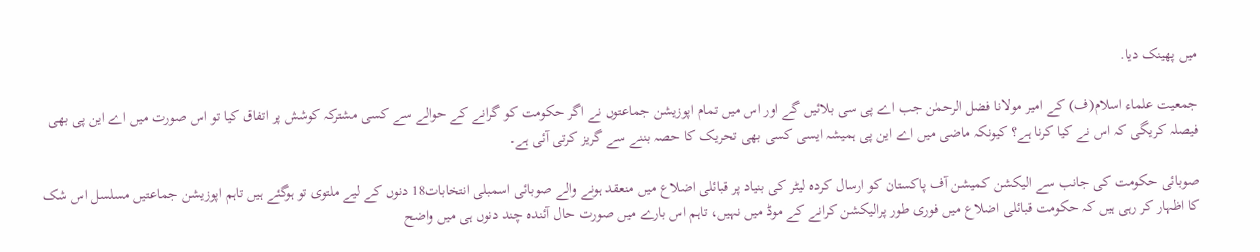میں پھینک دیا.

جمعیت علماء اسلام(ف) کے امیر مولانا فضل الرحمٰن جب اے پی سی بلائیں گے اور اس میں تمام اپوزیشن جماعتوں نے اگر حکومت کو گرانے کے حوالے سے کسی مشترکہ کوشش پر اتفاق کیا تو اس صورت میں اے این پی بھی فیصلہ کریگی کہ اس نے کیا کرنا ہے؟ کیونکہ ماضی میں اے این پی ہمیشہ ایسی کسی بھی تحریک کا حصہ بننے سے گریز کرتی آئی ہے۔

صوبائی حکومت کی جانب سے الیکشن کمیشن آف پاکستان کو ارسال کردہ لیٹر کی بنیاد پر قبائلی اضلاع میں منعقد ہونے والے صوبائی اسمبلی انتخابات18 دنوں کے لیے ملتوی تو ہوگئے ہیں تاہم اپوزیشن جماعتیں مسلسل اس شک کا اظہار کر رہی ہیں کہ حکومت قبائلی اضلاع میں فوری طور پرالیکشن کرانے کے موڈ میں نہیں، تاہم اس بارے میں صورت حال آئندہ چند دنوں ہی میں واضح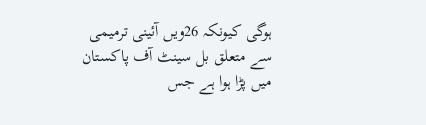ہوگی کیونکہ 26ویں آئینی ترمیمی سے متعلق بل سینٹ آف پاکستان میں پڑا ہوا ہے جس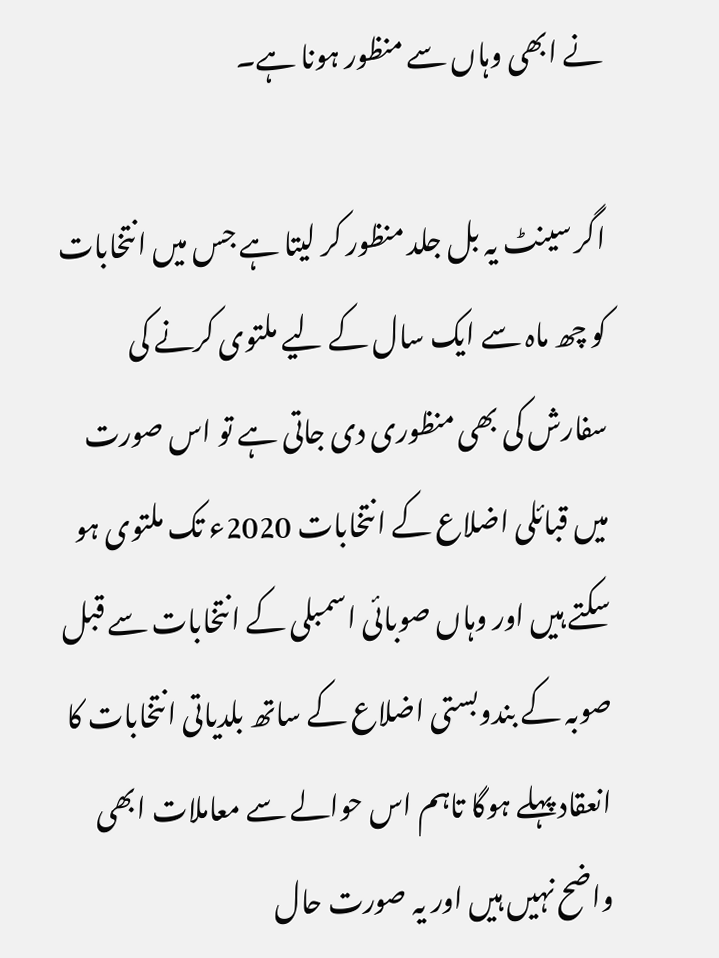نے ابھی وہاں سے منظور ہونا ہے۔

اگر سینٹ یہ بل جلد منظور کر لیتا ہے جس میں انتخابات کو چھ ماہ سے ایک سال کے لیے ملتوی کرنے کی سفارش کی بھی منظوری دی جاتی ہے تو اس صورت میں قبائلی اضلاع کے انتخابات 2020ء تک ملتوی ہو سکتے ہیں اور وہاں صوبائی اسمبلی کے انتخابات سے قبل صوبہ کے بندوبستی اضلاع کے ساتھ بلدیاتی انتخابات کا انعقاد پہلے ہوگا تاہم اس حوالے سے معاملات ابھی واضح نہیں ہیں اور یہ صورت حال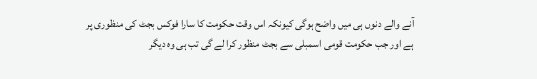آنے والے دنوں ہی میں واضح ہوگی کیونکہ اس وقت حکومت کا سارا فوکس بجٹ کی منظوری پر ہے اور جب حکومت قومی اسمبلی سے بجٹ منظور کرا لے گی تب ہی وہ دیگر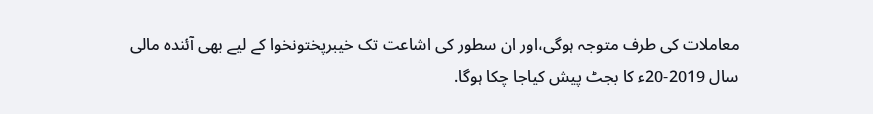معاملات کی طرف متوجہ ہوگی،اور ان سطور کی اشاعت تک خیبرپختونخوا کے لیے بھی آئندہ مالی سال 2019-20ء کا بجٹ پیش کیاجا چکا ہوگا.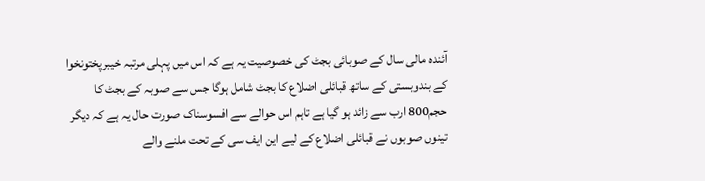آئندہ مالی سال کے صوبائی بجٹ کی خصوصیت یہ ہے کہ اس میں پہلی مرتبہ خیبرپختونخوا کے بندوبستی کے ساتھ قبائلی اضلاع کا بجٹ شامل ہوگا جس سے صوبہ کے بجٹ کا حجم800 ارب سے زائد ہو گیا ہے تاہم اس حوالے سے افسوسناک صورت حال یہ ہے کہ دیگر تینوں صوبوں نے قبائلی اضلاع کے لیے این ایف سی کے تحت ملنے والے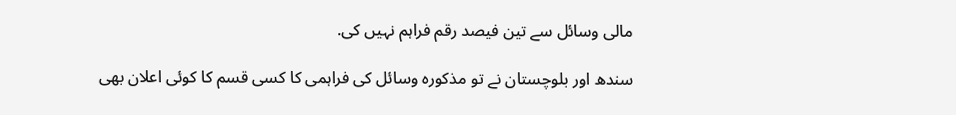مالی وسائل سے تین فیصد رقم فراہم نہیں کی.

سندھ اور بلوچستان نے تو مذکورہ وسائل کی فراہمی کا کسی قسم کا کوئی اعلان بھی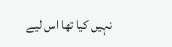نہیں کیا تھا اس لیے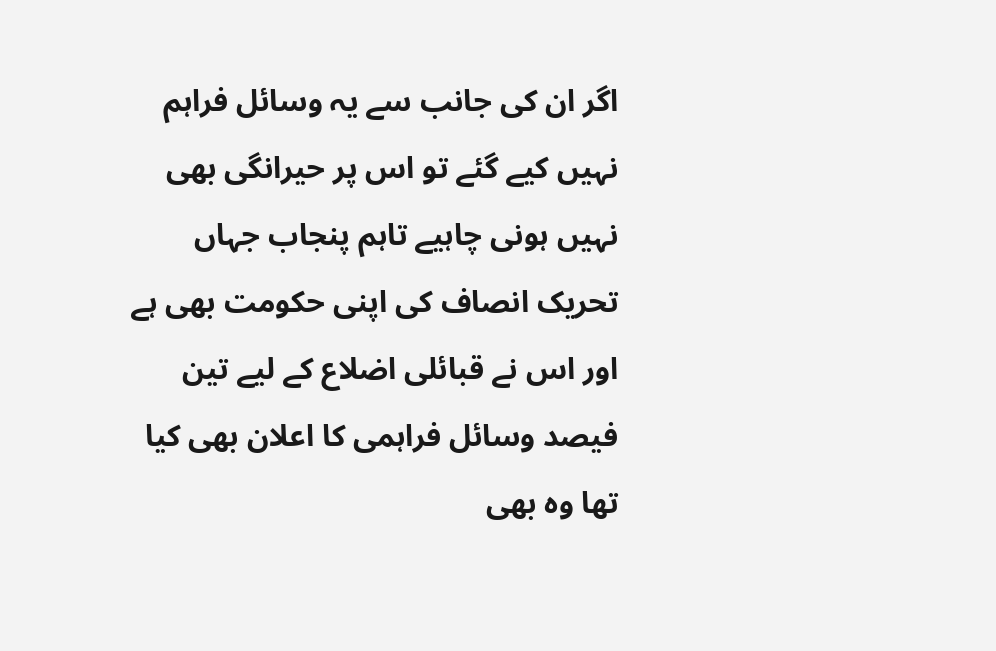اگر ان کی جانب سے یہ وسائل فراہم نہیں کیے گئے تو اس پر حیرانگی بھی نہیں ہونی چاہیے تاہم پنجاب جہاں تحریک انصاف کی اپنی حکومت بھی ہے اور اس نے قبائلی اضلاع کے لیے تین فیصد وسائل فراہمی کا اعلان بھی کیا تھا وہ بھی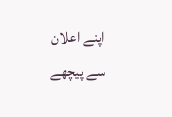اپنے اعلان سے پیچھے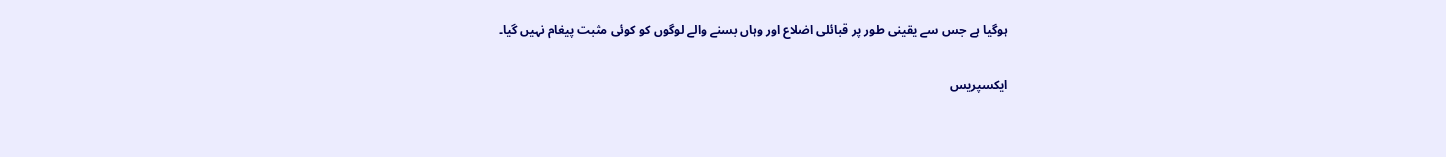ہوگیا ہے جس سے یقینی طور پر قبائلی اضلاع اور وہاں بسنے والے لوگوں کو کوئی مثبت پیغام نہیں گیا۔

ایکسپریس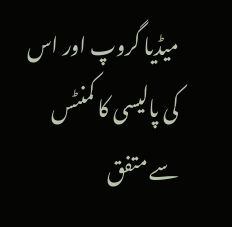میڈیا گروپ اور اس کی پالیسی کا کمنٹس سے متفق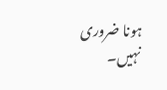ہونا ضروری نہیں۔